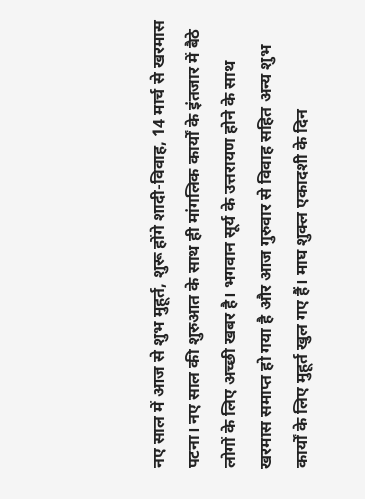नए साल में आज से शुभ मुहूर्त, शुरू होंगे शादी-विवाह, 14 मार्च से खरमास
पटना। नए साल की शुरुआत के साथ ही मांगलिक कार्यों के इंतजार में बैठे लोगों के लिए अच्छी खबर है। भगवान सूर्य के उत्तरायण होने के साथ खरमास समाप्त हो गया है और आज गुरुवार से विवाह सहित अन्य शुभ कार्यों के लिए मुहूर्त खुल गए हैं। माघ शुक्ल एकादशी के दिन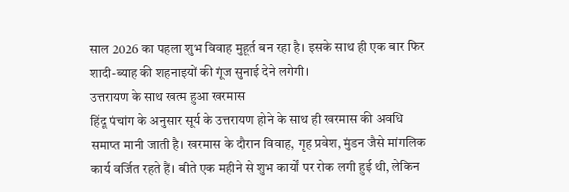साल 2026 का पहला शुभ विवाह मुहूर्त बन रहा है। इसके साथ ही एक बार फिर शादी-ब्याह की शहनाइयों की गूंज सुनाई देने लगेगी।
उत्तरायण के साथ खत्म हुआ खरमास
हिंदू पंचांग के अनुसार सूर्य के उत्तरायण होने के साथ ही खरमास की अवधि समाप्त मानी जाती है। खरमास के दौरान विवाह, गृह प्रवेश, मुंडन जैसे मांगलिक कार्य वर्जित रहते हैं। बीते एक महीने से शुभ कार्यों पर रोक लगी हुई थी, लेकिन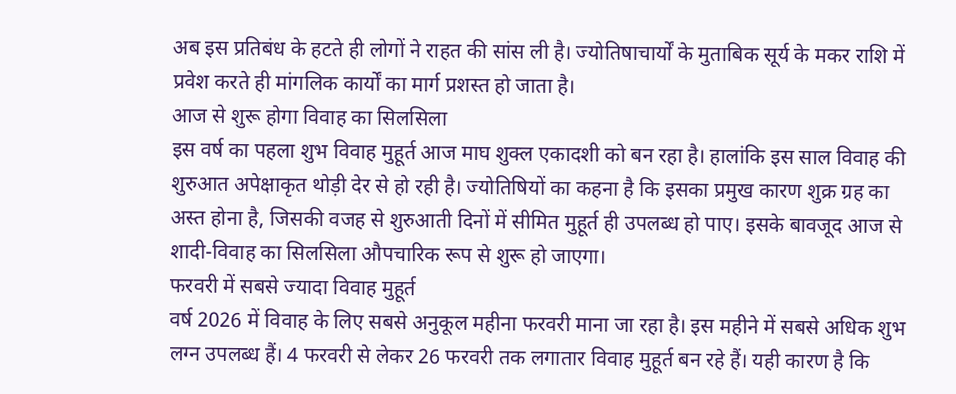अब इस प्रतिबंध के हटते ही लोगों ने राहत की सांस ली है। ज्योतिषाचार्यों के मुताबिक सूर्य के मकर राशि में प्रवेश करते ही मांगलिक कार्यों का मार्ग प्रशस्त हो जाता है।
आज से शुरू होगा विवाह का सिलसिला
इस वर्ष का पहला शुभ विवाह मुहूर्त आज माघ शुक्ल एकादशी को बन रहा है। हालांकि इस साल विवाह की शुरुआत अपेक्षाकृत थोड़ी देर से हो रही है। ज्योतिषियों का कहना है कि इसका प्रमुख कारण शुक्र ग्रह का अस्त होना है, जिसकी वजह से शुरुआती दिनों में सीमित मुहूर्त ही उपलब्ध हो पाए। इसके बावजूद आज से शादी-विवाह का सिलसिला औपचारिक रूप से शुरू हो जाएगा।
फरवरी में सबसे ज्यादा विवाह मुहूर्त
वर्ष 2026 में विवाह के लिए सबसे अनुकूल महीना फरवरी माना जा रहा है। इस महीने में सबसे अधिक शुभ लग्न उपलब्ध हैं। 4 फरवरी से लेकर 26 फरवरी तक लगातार विवाह मुहूर्त बन रहे हैं। यही कारण है कि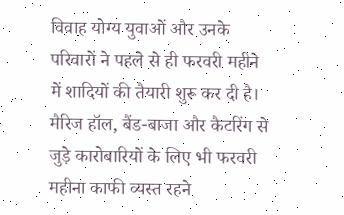विवाह योग्य युवाओं और उनके परिवारों ने पहले से ही फरवरी महीने में शादियों की तैयारी शुरू कर दी है। मैरिज हॉल, बैंड-बाजा और कैटरिंग से जुड़े कारोबारियों के लिए भी फरवरी महीना काफी व्यस्त रहने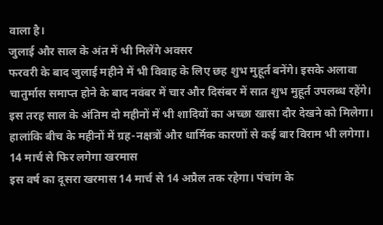वाला है।
जुलाई और साल के अंत में भी मिलेंगे अवसर
फरवरी के बाद जुलाई महीने में भी विवाह के लिए छह शुभ मुहूर्त बनेंगे। इसके अलावा चातुर्मास समाप्त होने के बाद नवंबर में चार और दिसंबर में सात शुभ मुहूर्त उपलब्ध रहेंगे। इस तरह साल के अंतिम दो महीनों में भी शादियों का अच्छा खासा दौर देखने को मिलेगा। हालांकि बीच के महीनों में ग्रह-नक्षत्रों और धार्मिक कारणों से कई बार विराम भी लगेगा।
14 मार्च से फिर लगेगा खरमास
इस वर्ष का दूसरा खरमास 14 मार्च से 14 अप्रैल तक रहेगा। पंचांग के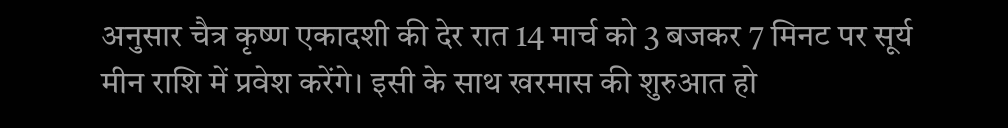अनुसार चैत्र कृष्ण एकादशी की देर रात 14 मार्च को 3 बजकर 7 मिनट पर सूर्य मीन राशि में प्रवेश करेंगे। इसी के साथ खरमास की शुरुआत हो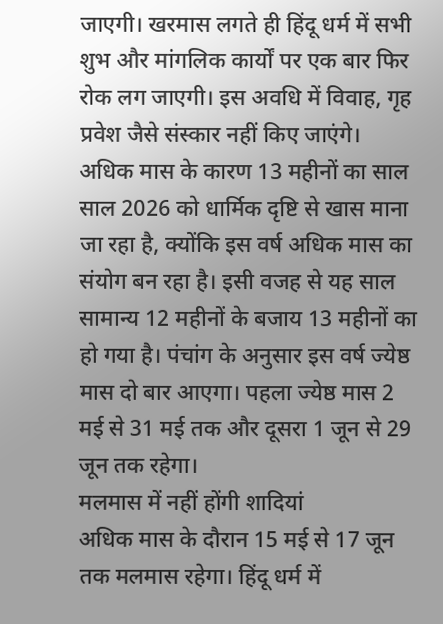जाएगी। खरमास लगते ही हिंदू धर्म में सभी शुभ और मांगलिक कार्यों पर एक बार फिर रोक लग जाएगी। इस अवधि में विवाह, गृह प्रवेश जैसे संस्कार नहीं किए जाएंगे।
अधिक मास के कारण 13 महीनों का साल
साल 2026 को धार्मिक दृष्टि से खास माना जा रहा है, क्योंकि इस वर्ष अधिक मास का संयोग बन रहा है। इसी वजह से यह साल सामान्य 12 महीनों के बजाय 13 महीनों का हो गया है। पंचांग के अनुसार इस वर्ष ज्येष्ठ मास दो बार आएगा। पहला ज्येष्ठ मास 2 मई से 31 मई तक और दूसरा 1 जून से 29 जून तक रहेगा।
मलमास में नहीं होंगी शादियां
अधिक मास के दौरान 15 मई से 17 जून तक मलमास रहेगा। हिंदू धर्म में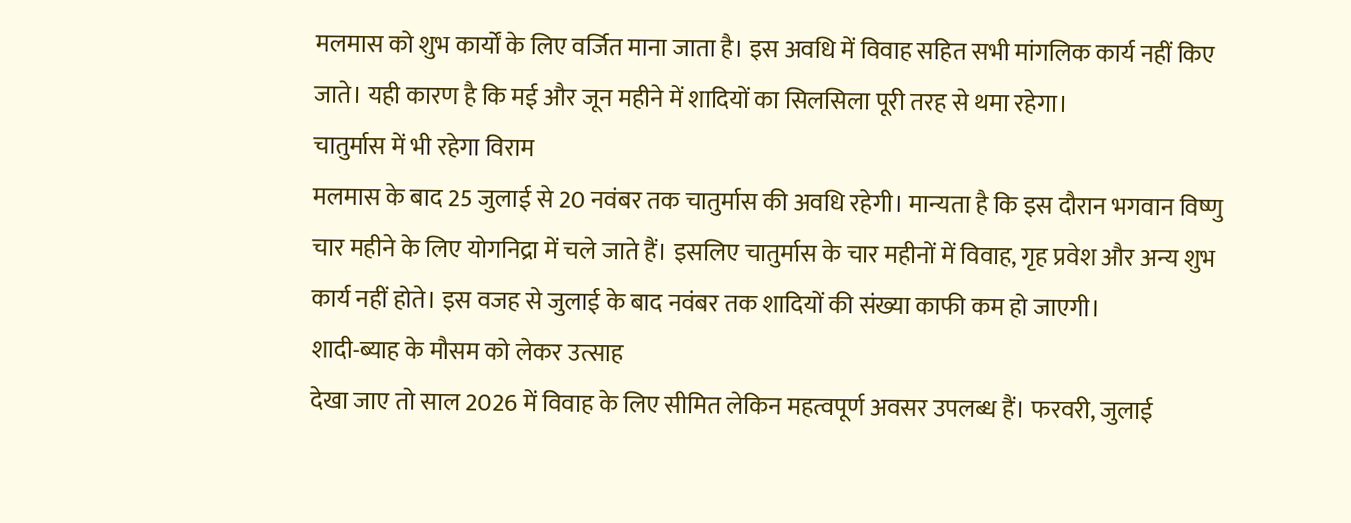मलमास को शुभ कार्यों के लिए वर्जित माना जाता है। इस अवधि में विवाह सहित सभी मांगलिक कार्य नहीं किए जाते। यही कारण है कि मई और जून महीने में शादियों का सिलसिला पूरी तरह से थमा रहेगा।
चातुर्मास में भी रहेगा विराम
मलमास के बाद 25 जुलाई से 20 नवंबर तक चातुर्मास की अवधि रहेगी। मान्यता है कि इस दौरान भगवान विष्णु चार महीने के लिए योगनिद्रा में चले जाते हैं। इसलिए चातुर्मास के चार महीनों में विवाह, गृह प्रवेश और अन्य शुभ कार्य नहीं होते। इस वजह से जुलाई के बाद नवंबर तक शादियों की संख्या काफी कम हो जाएगी।
शादी-ब्याह के मौसम को लेकर उत्साह
देखा जाए तो साल 2026 में विवाह के लिए सीमित लेकिन महत्वपूर्ण अवसर उपलब्ध हैं। फरवरी, जुलाई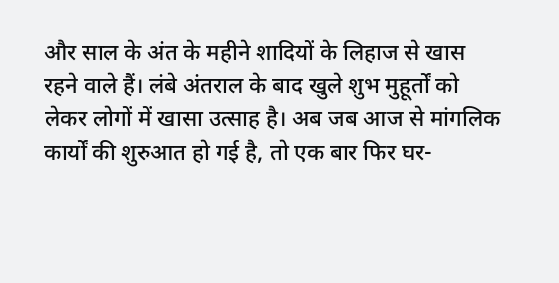और साल के अंत के महीने शादियों के लिहाज से खास रहने वाले हैं। लंबे अंतराल के बाद खुले शुभ मुहूर्तों को लेकर लोगों में खासा उत्साह है। अब जब आज से मांगलिक कार्यों की शुरुआत हो गई है, तो एक बार फिर घर-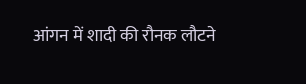आंगन में शादी की रौनक लौटने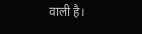वाली है।